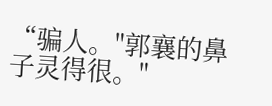“骗人。"郭襄的鼻子灵得很。"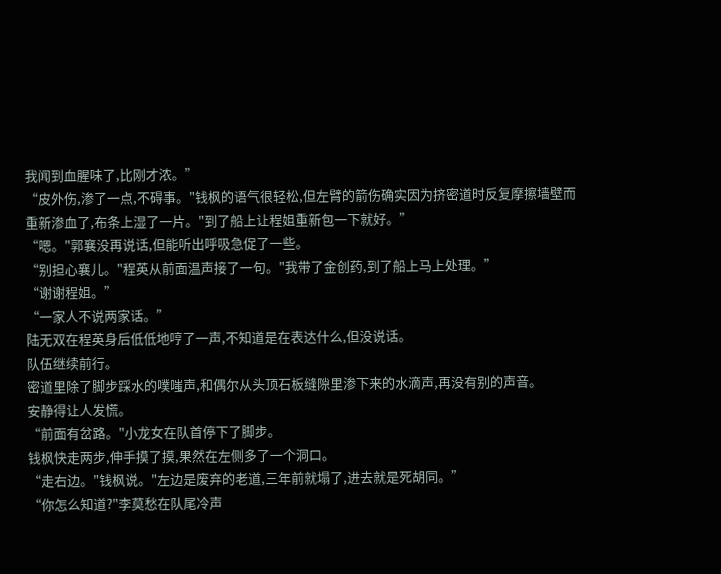我闻到血腥味了,比刚才浓。”
“皮外伤,渗了一点,不碍事。"钱枫的语气很轻松,但左臂的箭伤确实因为挤密道时反复摩擦墙壁而重新渗血了,布条上湿了一片。"到了船上让程姐重新包一下就好。”
“嗯。"郭襄没再说话,但能听出呼吸急促了一些。
“别担心襄儿。"程英从前面温声接了一句。"我带了金创药,到了船上马上处理。”
“谢谢程姐。”
“一家人不说两家话。”
陆无双在程英身后低低地哼了一声,不知道是在表达什么,但没说话。
队伍继续前行。
密道里除了脚步踩水的噗嗤声,和偶尔从头顶石板缝隙里渗下来的水滴声,再没有别的声音。
安静得让人发慌。
“前面有岔路。"小龙女在队首停下了脚步。
钱枫快走两步,伸手摸了摸,果然在左侧多了一个洞口。
“走右边。"钱枫说。"左边是废弃的老道,三年前就塌了,进去就是死胡同。”
“你怎么知道?"李莫愁在队尾冷声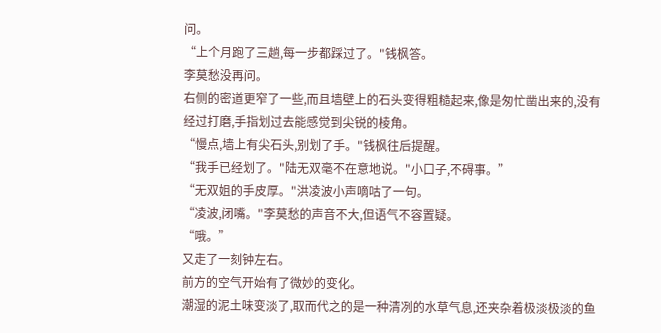问。
“上个月跑了三趟,每一步都踩过了。"钱枫答。
李莫愁没再问。
右侧的密道更窄了一些,而且墙壁上的石头变得粗糙起来,像是匆忙凿出来的,没有经过打磨,手指划过去能感觉到尖锐的棱角。
“慢点,墙上有尖石头,别划了手。"钱枫往后提醒。
“我手已经划了。"陆无双毫不在意地说。"小口子,不碍事。”
“无双姐的手皮厚。"洪凌波小声嘀咕了一句。
“凌波,闭嘴。"李莫愁的声音不大,但语气不容置疑。
“哦。”
又走了一刻钟左右。
前方的空气开始有了微妙的变化。
潮湿的泥土味变淡了,取而代之的是一种清冽的水草气息,还夹杂着极淡极淡的鱼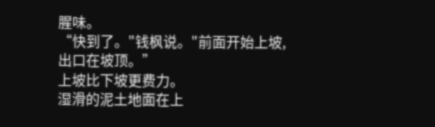腥味。
“快到了。"钱枫说。"前面开始上坡,出口在坡顶。”
上坡比下坡更费力。
湿滑的泥土地面在上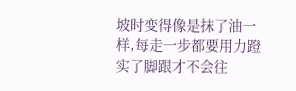坡时变得像是抹了油一样,每走一步都要用力蹬实了脚跟才不会往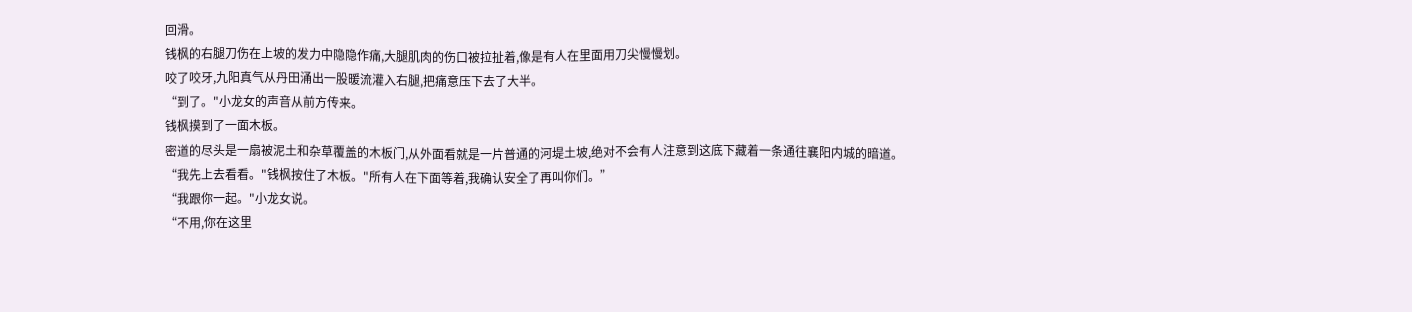回滑。
钱枫的右腿刀伤在上坡的发力中隐隐作痛,大腿肌肉的伤口被拉扯着,像是有人在里面用刀尖慢慢划。
咬了咬牙,九阳真气从丹田涌出一股暖流灌入右腿,把痛意压下去了大半。
“到了。"小龙女的声音从前方传来。
钱枫摸到了一面木板。
密道的尽头是一扇被泥土和杂草覆盖的木板门,从外面看就是一片普通的河堤土坡,绝对不会有人注意到这底下藏着一条通往襄阳内城的暗道。
“我先上去看看。"钱枫按住了木板。"所有人在下面等着,我确认安全了再叫你们。”
“我跟你一起。"小龙女说。
“不用,你在这里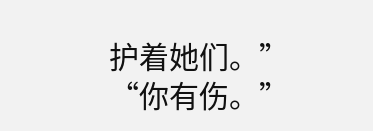护着她们。”
“你有伤。”